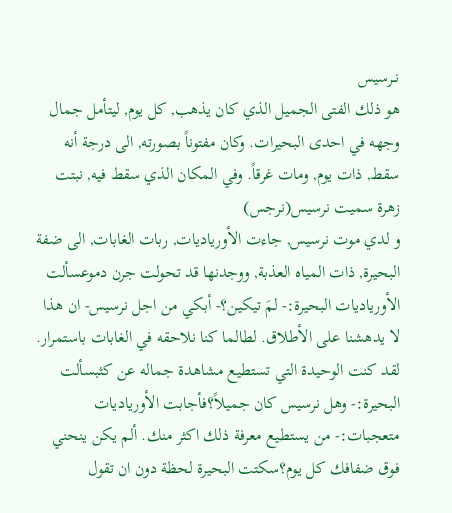نــرسيس
هو ذلك الفتى الجميل الذي كان يذهب, كل يوم, ليتأمل جمال وجهه في احدى البحيرات. وكان مفتوناً بصورته, الى درجة أنه سقط, ذات يوم, ومات غرقاً. وفي المكان الذي سقط فيه, نبتت زهرة سميت نرسيس(نرجس)
و لدي موت نرسيس, جاءت الأورياديات, ربات الغابات, الى ضفة البحيرة, ذات المياه العذبة, ووجدنها قد تحولت جرن دموعسألت الأورياديات البحيرة:- لمَ تيكين؟- أبكي من اجل نرسيس- ان هذا لا يدهشنا على الأطلاق. لطالما كنا نلاحقه في الغابات باستمرار. لقد كنت الوحيدة التي تستطيع مشاهدة جماله عن كثبسألت البحيرة:- وهل نرسيس كان جميلاً؟فأجابت الأورياديات متعجبات:- من يستطيع معرفة ذلك اكثر منك. ألم يكن ينحني فوق ضفافك كل يوم؟سكتت البحيرة لحظة دون ان تقول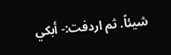شيئاً. ثم اردفت:- أبكي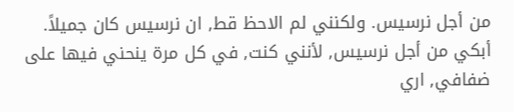من أجل نرسيس. ولكنني لم الاحظ قط, ان نرسيس كان جميلاً. أبكي من أجل نرسيس, لأنني كنت, في كل مرة ينحني فيها على ضفافي, اري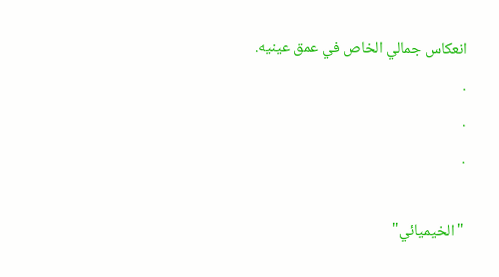انعكاس جمالي الخاص في عمق عينيه.
.
.
.

"الخيميائي"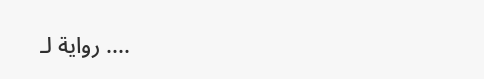.... رواية لـ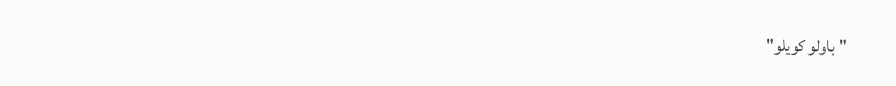"باولو كويلو"